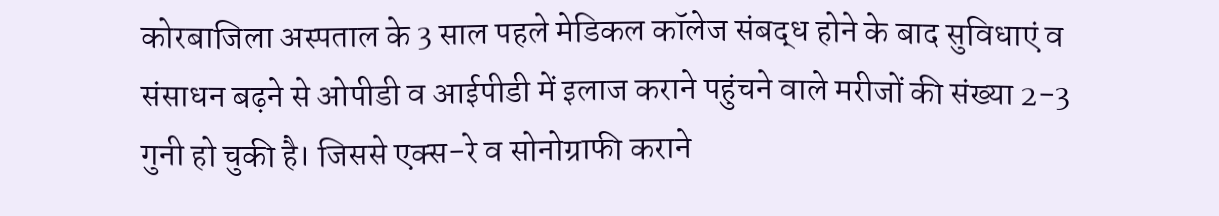कोरबाजिला अस्पताल के 3 साल पहले मेडिकल कॉलेज संबद्ध होने के बाद सुविधाएं व संसाधन बढ़ने से ओपीडी व आईपीडी में इलाज कराने पहुंचने वाले मरीजों की संख्या 2-3 गुनी हो चुकी है। जिससे एक्स-रे व सोनोग्राफी कराने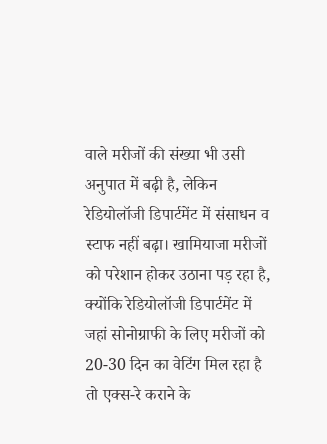वाले मरीजों की संख्या भी उसी अनुपात में बढ़ी है, लेकिन रेडियोलॉजी डिपार्टमेंट में संसाधन व स्टाफ नहीं बढ़ा। खामियाजा मरीजों को परेशान होकर उठाना पड़ रहा है, क्योंकि रेडियोलॉजी डिपार्टमेंट में जहां सोनोग्राफी के लिए मरीजों को 20-30 दिन का वेटिंग मिल रहा है तो एक्स-रे कराने के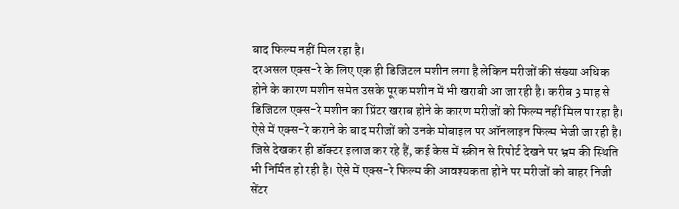बाद फिल्म नहीं मिल रहा है।
दरअसल एक्स-रे के लिए एक ही डिजिटल मशीन लगा है लेकिन मरीजों की संख्या अधिक होने के कारण मशीन समेत उसके पूरक मशीन में भी खराबी आ जा रही है। करीब 3 माह से डिजिटल एक्स-रे मशीन का प्रिंटर खराब होने के कारण मरीजों को फिल्म नहीं मिल पा रहा है। ऐसे में एक्स-रे कराने के बाद मरीजों को उनके मोबाइल पर ऑनलाइन फिल्म भेजी जा रही है। जिसे देखकर ही डॉक्टर इलाज कर रहे हैं, कई केस में स्क्रीन से रिपोर्ट देखने पर भ्रम की स्थिति भी निर्मित हो रही है। ऐसे में एक्स-रे फिल्म की आवश्यकता होने पर मरीजों को बाहर निजी सेंटर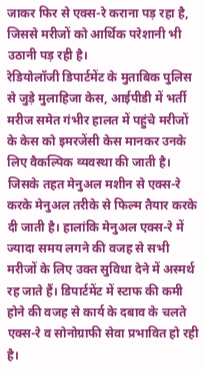जाकर फिर से एक्स-रे कराना पड़ रहा है, जिससे मरीजों को आर्थिक परेशानी भी उठानी पड़ रही है।
रेडियोलॉजी डिपार्टमेंट के मुताबिक पुलिस से जुड़े मुलाहिजा केस, आईपीडी में भर्ती मरीज समेत गंभीर हालत में पहुंचे मरीजों के केस को इमरजेंसी केस मानकर उनके लिए वैकल्पिक व्यवस्था की जाती है। जिसके तहत मेनुअल मशीन से एक्स-रे करके मेनुअल तरीके से फिल्म तैयार करके दी जाती है। हालांकि मेनुअल एक्स-रे में ज्यादा समय लगने की वजह से सभी मरीजों के लिए उक्त सुविधा देने में अस्मर्थ रह जाते हैं। डिपार्टमेंट में स्टाफ की कमी होने की वजह से कार्य के दबाव के चलते एक्स-रे व सोनोग्राफी सेवा प्रभावित हो रही है।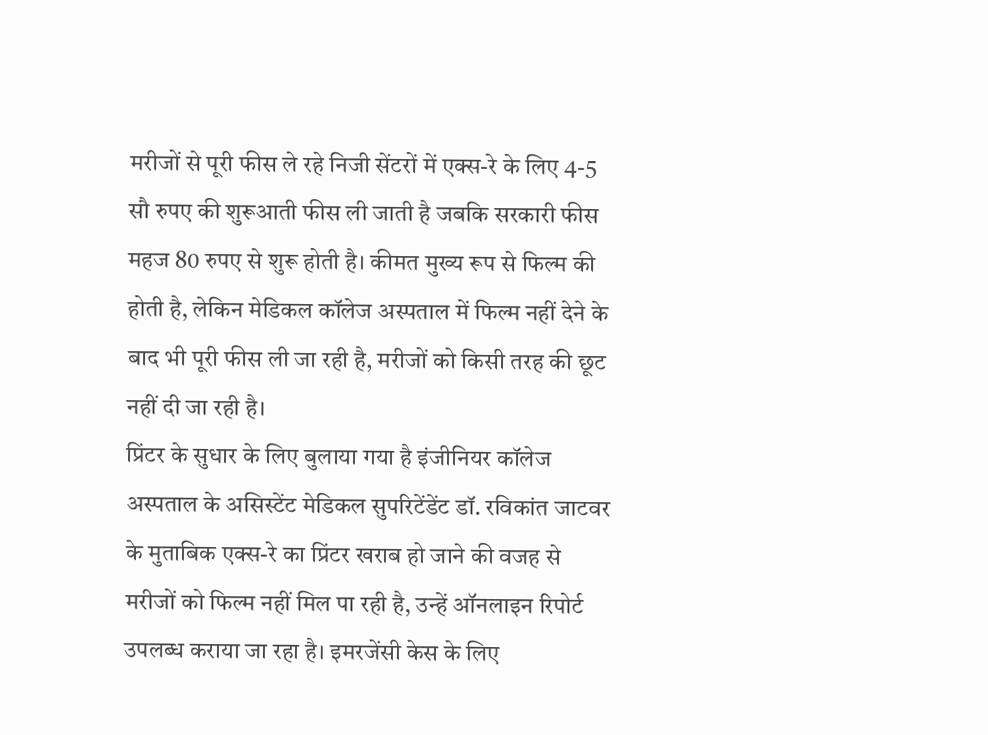मरीजों से पूरी फीस ले रहे निजी सेंटरों में एक्स-रे के लिए 4-5 सौ रुपए की शुरूआती फीस ली जाती है जबकि सरकारी फीस महज 80 रुपए से शुरू होती है। कीमत मुख्य रूप से फिल्म की होती है, लेकिन मेडिकल कॉलेज अस्पताल में फिल्म नहीं देने के बाद भी पूरी फीस ली जा रही है, मरीजों को किसी तरह की छूट नहीं दी जा रही है।
प्रिंटर के सुधार के लिए बुलाया गया है इंजीनियर कॉलेज अस्पताल के असिस्टेंट मेडिकल सुपरिटेंडेंट डॉ. रविकांत जाटवर के मुताबिक एक्स-रे का प्रिंटर खराब हो जाने की वजह से मरीजों को फिल्म नहीं मिल पा रही है, उन्हें ऑनलाइन रिपोर्ट उपलब्ध कराया जा रहा है। इमरजेंसी केस के लिए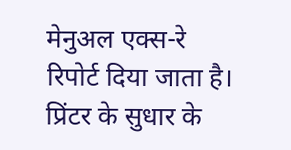मेनुअल एक्स-रे रिपोर्ट दिया जाता है। प्रिंटर के सुधार के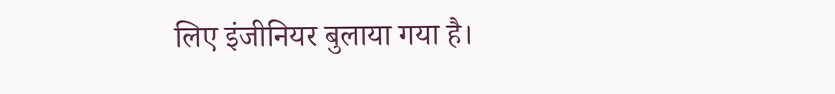लिए इंजीनियर बुलाया गया है।